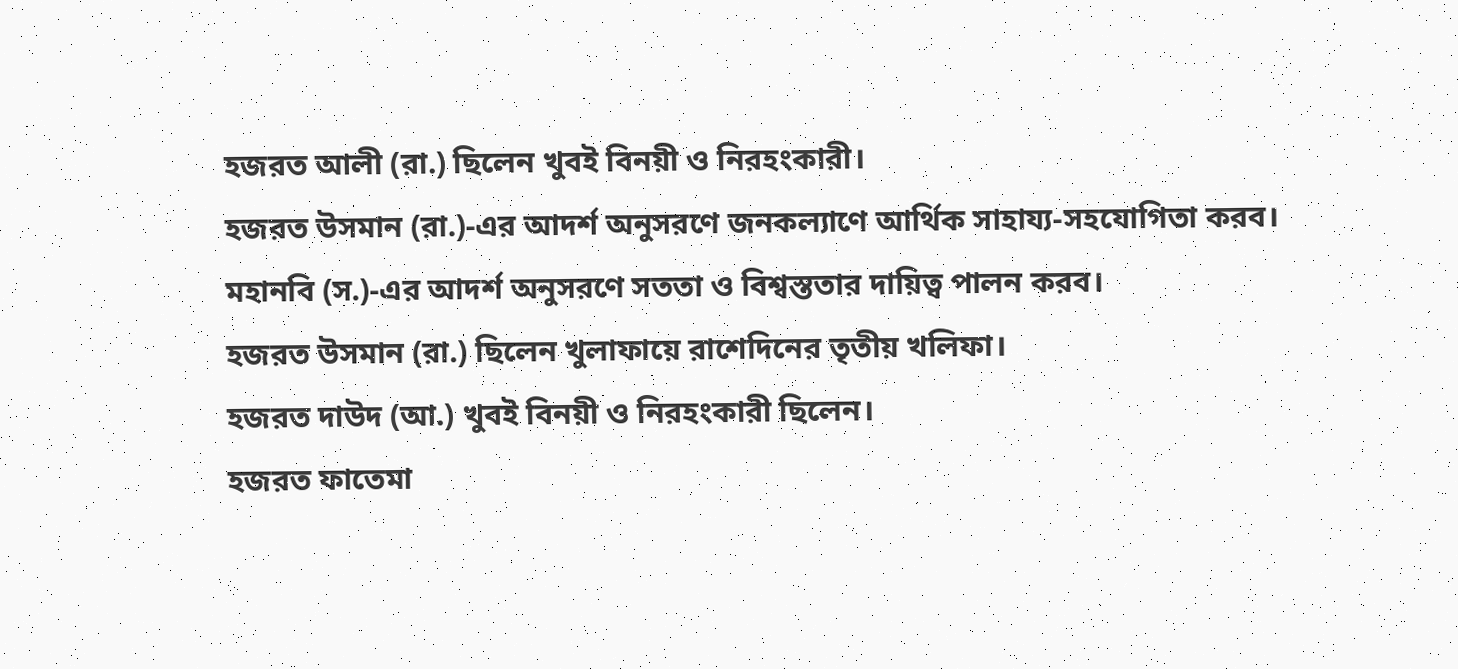হজরত আলী (রা.) ছিলেন খুবই বিনয়ী ও নিরহংকারী।
হজরত উসমান (রা.)-এর আদর্শ অনুসরণে জনকল্যাণে আর্থিক সাহায্য-সহযোগিতা করব।
মহানবি (স.)-এর আদর্শ অনুসরণে সততা ও বিশ্বস্ততার দায়িত্ব পালন করব।
হজরত উসমান (রা.) ছিলেন খুলাফায়ে রাশেদিনের তৃতীয় খলিফা।
হজরত দাউদ (আ.) খুবই বিনয়ী ও নিরহংকারী ছিলেন।
হজরত ফাতেমা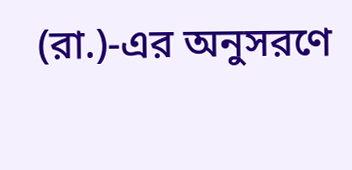(রা.)-এর অনুসরণে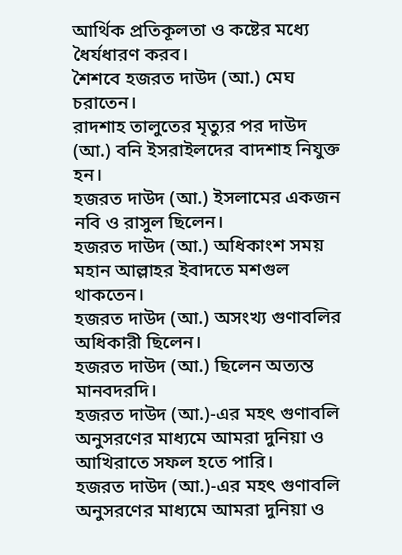আর্থিক প্রতিকূলতা ও কষ্টের মধ্যে ধৈর্যধারণ করব।
শৈশবে হজরত দাউদ (আ.) মেঘ চরাতেন।
রাদশাহ তালুতের মৃত্যুর পর দাউদ (আ.) বনি ইসরাইলদের বাদশাহ নিযুক্ত হন।
হজরত দাউদ (আ.) ইসলামের একজন নবি ও রাসুল ছিলেন।
হজরত দাউদ (আ.) অধিকাংশ সময় মহান আল্লাহর ইবাদতে মশগুল থাকতেন।
হজরত দাউদ (আ.) অসংখ্য গুণাবলির অধিকারী ছিলেন।
হজরত দাউদ (আ.) ছিলেন অত্যন্ত মানবদরদি।
হজরত দাউদ (আ.)-এর মহৎ গুণাবলি অনুসরণের মাধ্যমে আমরা দুনিয়া ও আখিরাতে সফল হতে পারি।
হজরত দাউদ (আ.)-এর মহৎ গুণাবলি অনুসরণের মাধ্যমে আমরা দুনিয়া ও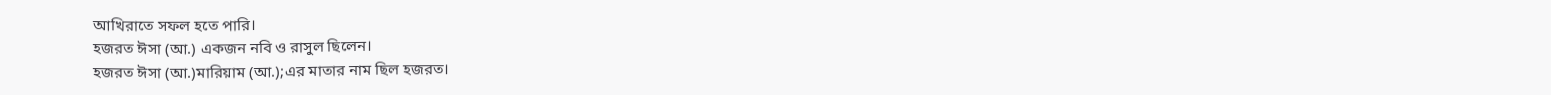আখিরাতে সফল হতে পারি।
হজরত ঈসা (আ.) একজন নবি ও রাসুল ছিলেন।
হজরত ঈসা (আ.)মারিয়াম (আ.);এর মাতার নাম ছিল হজরত।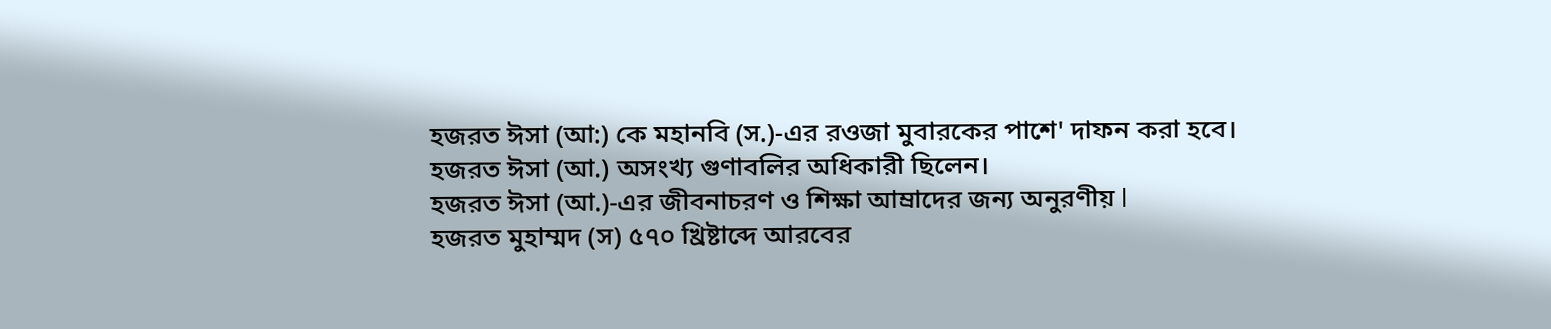হজরত ঈসা (আ:) কে মহানবি (স.)-এর রওজা মুবারকের পাশে' দাফন করা হবে।
হজরত ঈসা (আ.) অসংখ্য গুণাবলির অধিকারী ছিলেন।
হজরত ঈসা (আ.)-এর জীবনাচরণ ও শিক্ষা আম্রাদের জন্য অনুরণীয় l
হজরত মুহাম্মদ (স) ৫৭০ খ্রিষ্টাব্দে আরবের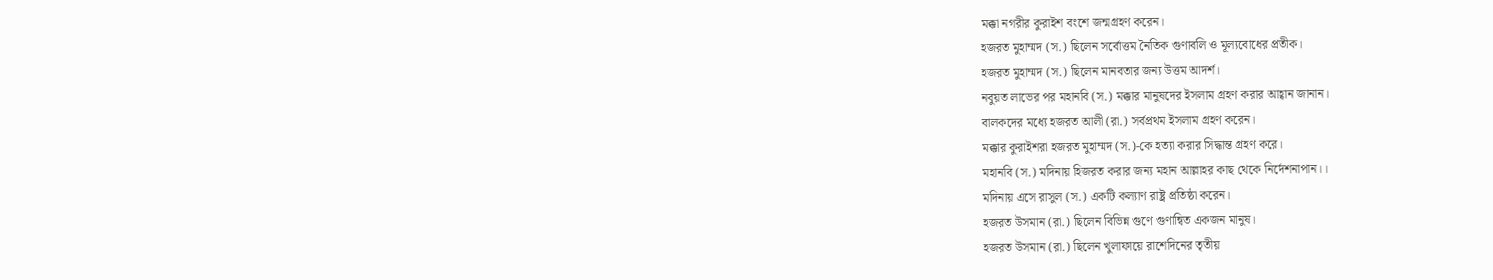মক্কা নগরীর কুরাইশ বংশে জন্মগ্রহণ করেন।
হজরত মুহাম্মদ (স.) ছিলেন সর্বোত্তম নৈতিক গুণাবলি ও মূল্যবোধের প্রতীক।
হজরত মুহাম্মদ (স.) ছিলেন মানবতার জন্য উত্তম আদর্শ।
নবুয়ত লাভের পর মহানবি (স.) মক্কার মানুষদের ইসলাম গ্রহণ করার আহ্বান জানান।
বালকদের মধ্যে হজরত আলী (রা.) সর্বপ্রথম ইসলাম গ্রহণ করেন।
মক্কার কুরাইশরা হজরত মুহাম্মদ (স.)-কে হত্যা করার সিদ্ধান্ত গ্রহণ করে।
মহানবি (স.) মদিনায় হিজরত করার জন্য মহান আল্লাহর কাছ থেকে নির্দেশনাপান।।
মদিনায় এসে রাসুল (স.) একটি কল্যাণ রাষ্ট্র প্রতিষ্ঠা করেন।
হজরত উসমান (রা.) ছিলেন বিভিন্ন গুণে গুণান্বিত একজন মানুষ।
হজরত উসমান (রা.) ছিলেন খুলাফায়ে রাশেদিনের তৃতীয়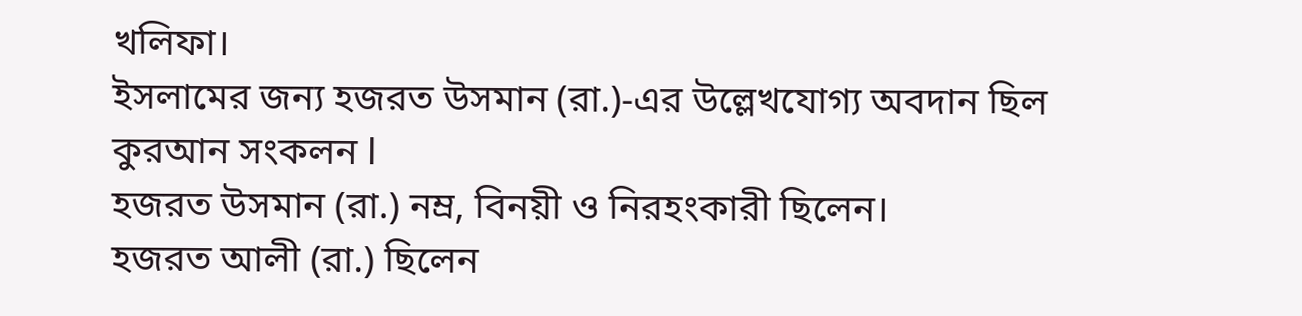খলিফা।
ইসলামের জন্য হজরত উসমান (রা.)-এর উল্লেখযোগ্য অবদান ছিল কুরআন সংকলন l
হজরত উসমান (রা.) নম্র, বিনয়ী ও নিরহংকারী ছিলেন।
হজরত আলী (রা.) ছিলেন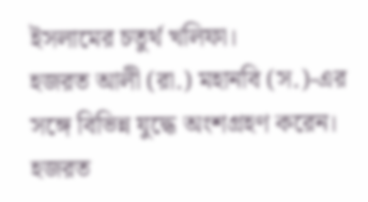ইসলামের চতুর্থ খলিফা।
হজরত আলী (রা.) মহানবি (স.)-এর সঙ্গে বিভিন্ন যুদ্ধে অংশগ্রহণ করেন।
হজরত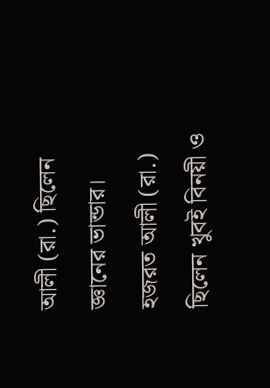আলী (রা.) ছিলেন জ্ঞানের ভান্ডার।
হজরত আলী (রা.) ছিলেন খুবই বিনয়ী ও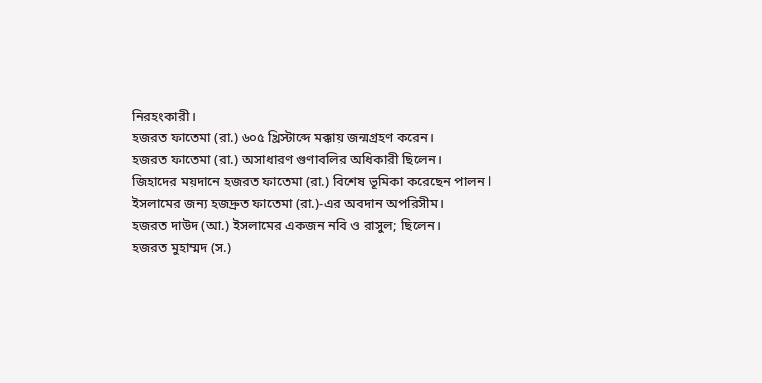নিরহংকারী।
হজরত ফাতেমা (রা.) ৬০৫ খ্রিস্টাব্দে মক্কায় জন্মগ্রহণ করেন।
হজরত ফাতেমা (রা.) অসাধারণ গুণাবলির অধিকারী ছিলেন।
জিহাদের ময়দানে হজরত ফাতেমা (রা.) বিশেষ ভূমিকা করেছেন পালন l
ইসলামের জন্য হজদ্রুত ফাতেমা (রা.)-এর অবদান অপরিসীম।
হজরত দাউদ (আ.) ইসলামের একজন নবি ও রাসুল; ছিলেন।
হজরত মুহাম্মদ (স.)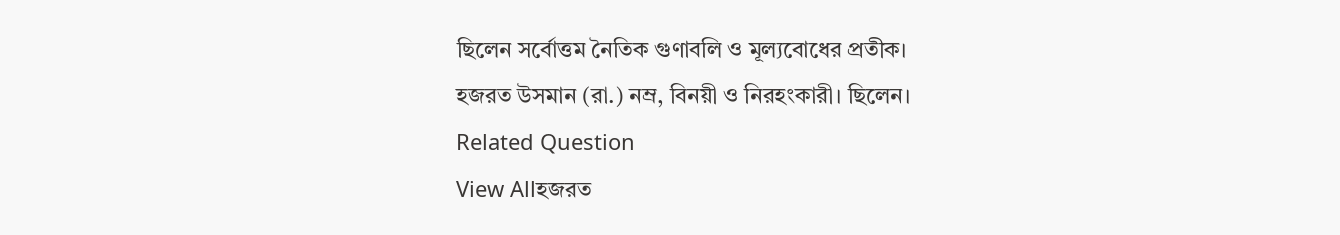ছিলেন সর্বোত্তম নৈতিক গুণাবলি ও মূল্যবোধের প্রতীক।
হজরত উসমান (রা.) নম্র, বিনয়ী ও নিরহংকারী। ছিলেন।
Related Question
View Allহজরত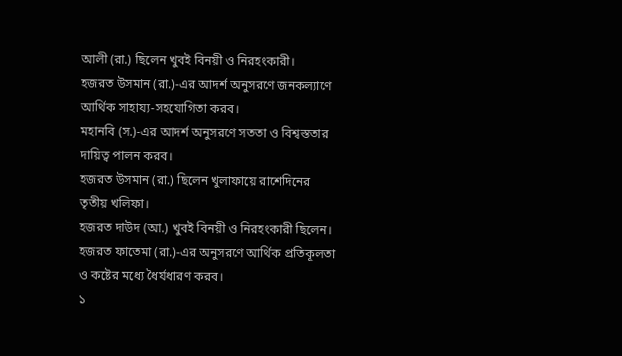আলী (রা.) ছিলেন খুবই বিনয়ী ও নিরহংকারী।
হজরত উসমান (রা.)-এর আদর্শ অনুসরণে জনকল্যাণে আর্থিক সাহায্য-সহযোগিতা করব।
মহানবি (স.)-এর আদর্শ অনুসরণে সততা ও বিশ্বস্ততার দায়িত্ব পালন করব।
হজরত উসমান (রা.) ছিলেন খুলাফায়ে রাশেদিনের তৃতীয় খলিফা।
হজরত দাউদ (আ.) খুবই বিনয়ী ও নিরহংকারী ছিলেন।
হজরত ফাতেমা (রা.)-এর অনুসরণে আর্থিক প্রতিকূলতা ও কষ্টের মধ্যে ধৈর্যধারণ করব।
১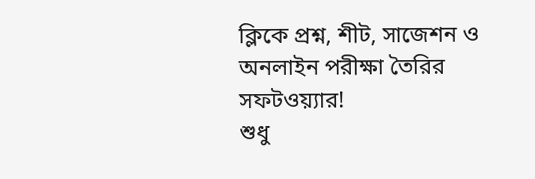ক্লিকে প্রশ্ন, শীট, সাজেশন ও
অনলাইন পরীক্ষা তৈরির সফটওয়্যার!
শুধু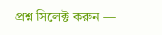প্রশ্ন সিলেক্ট করুন —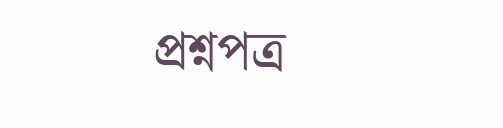প্রশ্নপত্র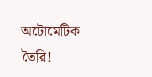অটোমেটিক তৈরি!